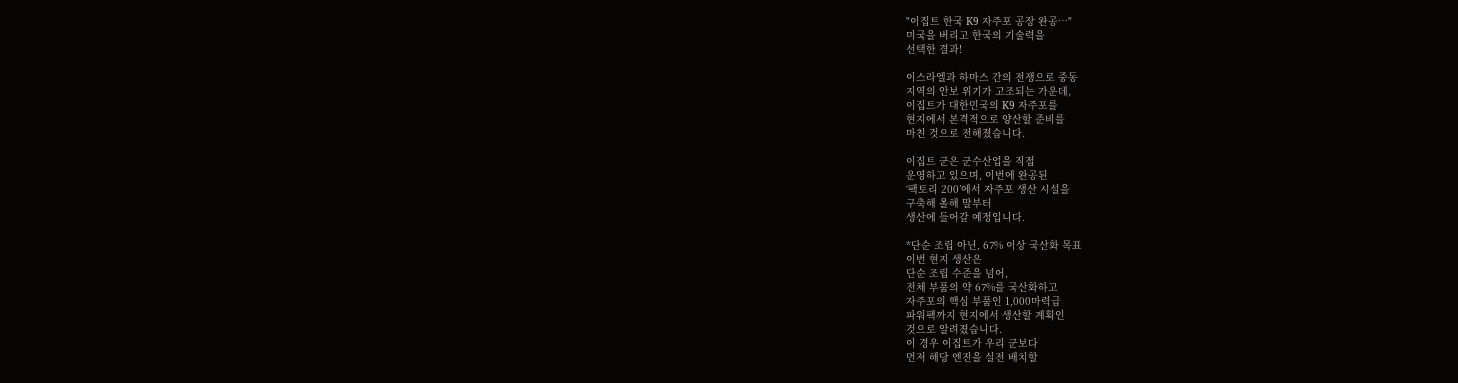"이집트 한국 K9 자주포 공장 완공…"
미국을 버리고 한국의 기술력을
선택한 결과!

이스라엘과 하마스 간의 전쟁으로 중동
지역의 안보 위기가 고조되는 가운데,
이집트가 대한민국의 K9 자주포를
현지에서 본격적으로 양산할 준비를
마친 것으로 전해졌습니다.

이집트 군은 군수산업을 직접
운영하고 있으며, 이번에 완공된
‘팩토리 200’에서 자주포 생산 시설을
구축해 올해 말부터
생산에 들어갈 예정입니다.

*단순 조립 아닌, 67% 이상 국산화 목표
이번 현지 생산은
단순 조립 수준을 넘어,
전체 부품의 약 67%를 국산화하고
자주포의 핵심 부품인 1,000마력급
파워팩까지 현지에서 생산할 계획인
것으로 알려졌습니다.
이 경우 이집트가 우리 군보다
먼저 해당 엔진을 실전 배치할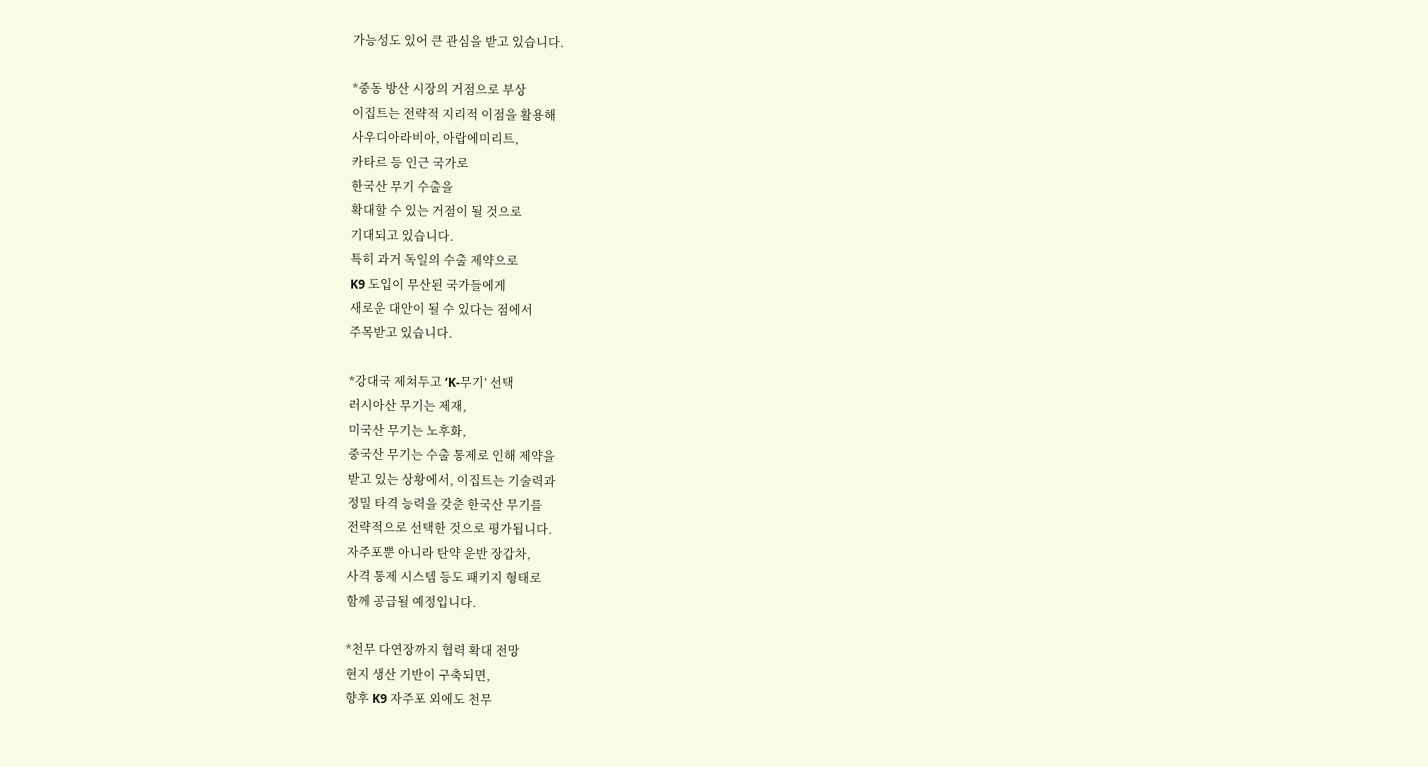가능성도 있어 큰 관심을 받고 있습니다.

*중동 방산 시장의 거점으로 부상
이집트는 전략적 지리적 이점을 활용해
사우디아라비아, 아랍에미리트,
카타르 등 인근 국가로
한국산 무기 수출을
확대할 수 있는 거점이 될 것으로
기대되고 있습니다.
특히 과거 독일의 수출 제약으로
K9 도입이 무산된 국가들에게
새로운 대안이 될 수 있다는 점에서
주목받고 있습니다.

*강대국 제쳐두고 ‘K-무기’ 선택
러시아산 무기는 제재,
미국산 무기는 노후화,
중국산 무기는 수출 통제로 인해 제약을
받고 있는 상황에서, 이집트는 기술력과
정밀 타격 능력을 갖춘 한국산 무기를
전략적으로 선택한 것으로 평가됩니다.
자주포뿐 아니라 탄약 운반 장갑차,
사격 통제 시스템 등도 패키지 형태로
함께 공급될 예정입니다.

*천무 다연장까지 협력 확대 전망
현지 생산 기반이 구축되면,
향후 K9 자주포 외에도 천무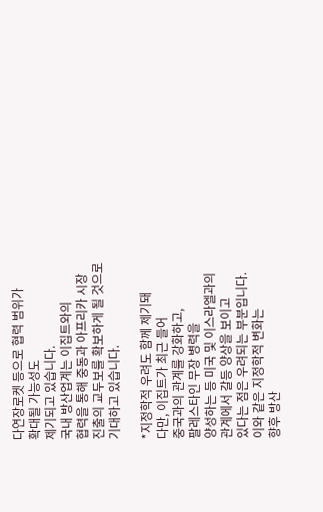다연장로켓 등으로 협력 범위가
확대될 가능성도
제기되고 있습니다.
국내 방산업계는 이집트와의
협력을 통해 중동과 아프리카 시장
진출의 교두보를 확보하게 될 것으로
기대하고 있습니다.

*지정학적 우려도 함께 제기돼
다만, 이집트가 최근 들어
중국과의 관계를 강화하고,
팔레스타인 무장 병력을
양성하는 등 미국 및 이스라엘과의
관계에서 갈등 양상을 보이고
있다는 점은 우려되는 부분입니다.
이와 같은 지정학적 변화는
향후 방산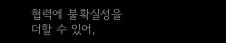협력에 불확실성을
더할 수 있어,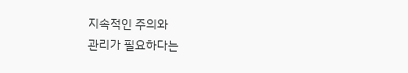지속적인 주의와
관리가 필요하다는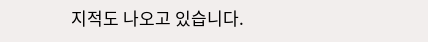지적도 나오고 있습니다.